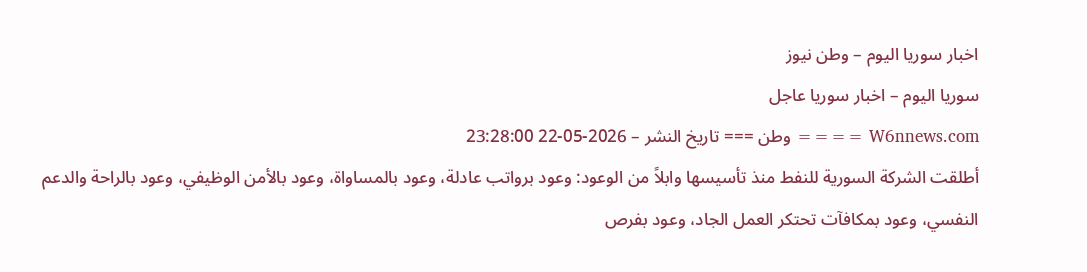اخبار سوريا اليوم – وطن نيوز
سوريا اليوم – اخبار سوريا عاجل
W6nnews.com ==== وطن === تاريخ النشر – 2026-05-22 23:28:00
أطلقت الشركة السورية للنفط منذ تأسيسها وابلاً من الوعود: وعود برواتب عادلة، وعود بالمساواة، وعود بالأمن الوظيفي، وعود بالراحة والدعم النفسي، وعود بمكافآت تحتكر العمل الجاد، وعود بفرص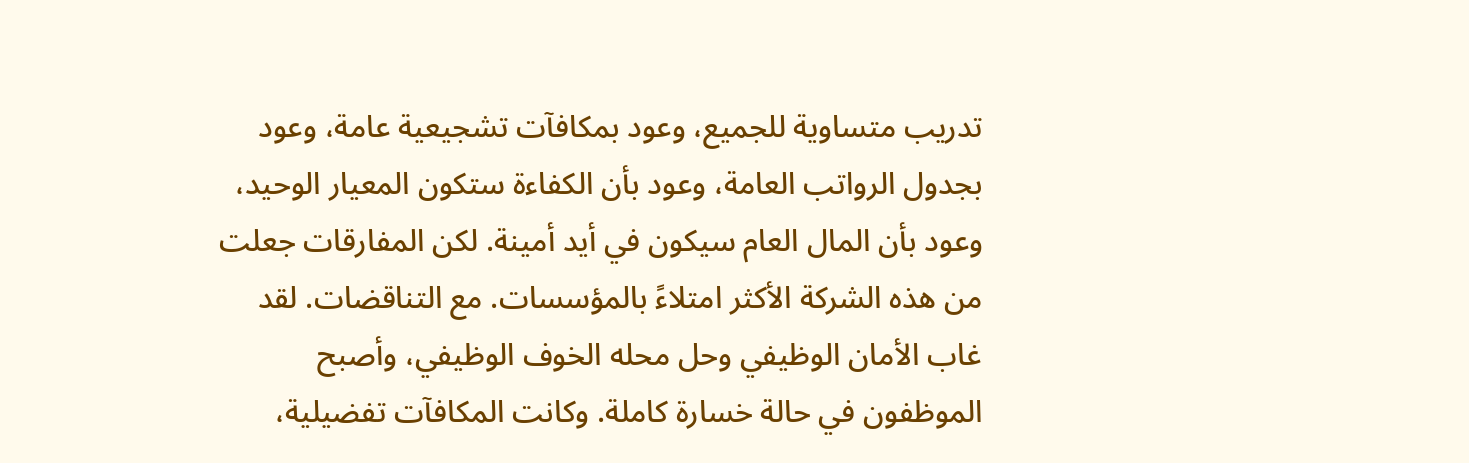تدريب متساوية للجميع، وعود بمكافآت تشجيعية عامة، وعود بجدول الرواتب العامة، وعود بأن الكفاءة ستكون المعيار الوحيد، وعود بأن المال العام سيكون في أيد أمينة. لكن المفارقات جعلت من هذه الشركة الأكثر امتلاءً بالمؤسسات. مع التناقضات. لقد غاب الأمان الوظيفي وحل محله الخوف الوظيفي، وأصبح الموظفون في حالة خسارة كاملة. وكانت المكافآت تفضيلية،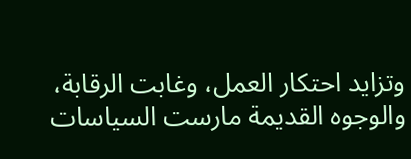وتزايد احتكار العمل، وغابت الرقابة، والوجوه القديمة مارست السياسات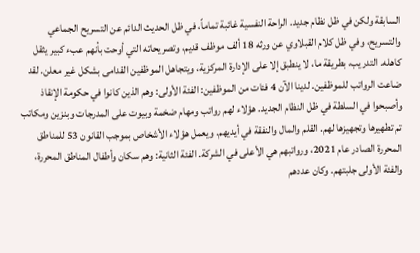السابقة ولكن في ظل نظام جديد. الراحة النفسية غائبة تماماً، في ظل الحديث الدائم عن التسريح الجماعي والتسريح، وفي ظل كلام القبلاوي عن ورثه 18 ألف موظف قديم، وتصريحاته التي أوحت بأنهم عبء كبير يثقل كاهله. التدريب، بطريقة ما، لا ينطبق إلا على الإدارة المركزية، ويتجاهل الموظفين القدامى بشكل غير معلن. لقد ضاعت الرواتب للموظفين. لدينا الآن 4 فئات من الموظفين: الفئة الأولى: وهم الذين كانوا في حكومة الإنقاذ وأصبحوا في السلطة في ظل النظام الجديد. هؤلاء لهم رواتب ومهام ضخمة وبيوت على المدرجات وبنزين ومكاتب تم تطهيرها وتجهيزها لهم. القلم والمال والنفقة في أيديهم. ويعمل هؤلاء الأشخاص بموجب القانون 53 للمناطق المحررة الصادر عام 2021، ورواتبهم هي الأعلى في الشركة. الفئة الثانية: وهم سكان وأطفال المناطق المحررة، والفئة الأولى جلبتهم. وكان عددهم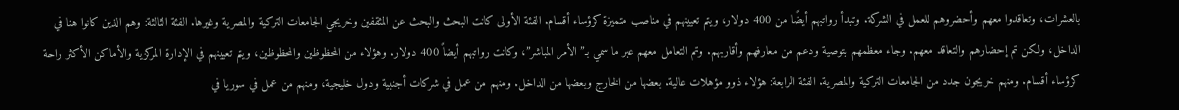بالعشرات، وتعاقدوا معهم وأحضروهم للعمل في الشركة. وتبدأ رواتبهم أيضًا من 400 دولار، ويتم تعيينهم في مناصب متميزة كرؤساء أقسام. الفئة الأولى كانت البحث والبحث عن المثقفين وخريجي الجامعات التركية والمصرية وغيرها. الفئة الثالثة: وهم الذين كانوا هنا في الداخل، ولكن تم إحضارهم والتعاقد معهم. وجاء معظمهم بتوصية ودعم من معارفهم وأقاربهم. وتم التعامل معهم عبر ما سمي بـ”الأمر المباشر”، وكانت رواتبهم أيضاً 400 دولار. وهؤلاء من المحظوظين والمحظوظين، ويتم تعيينهم في الإدارة المركزية والأماكن الأكثر راحة كرؤساء أقسام. ومنهم خريجون جدد من الجامعات التركية والمصرية. الفئة الرابعة: هؤلاء ذوو مؤهلات عالية. بعضها من الخارج وبعضها من الداخل. ومنهم من عمل في شركات أجنبية ودول خليجية، ومنهم من عمل في سوريا في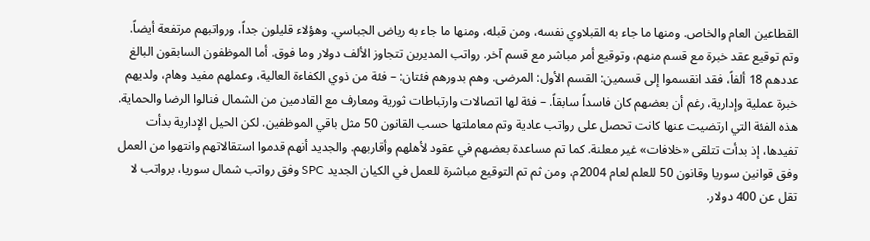القطاعين العام والخاص. ومنها ما جاء به القبلاوي نفسه، ومن قبله، ومنها ما جاء به رياض الجباسي. وهؤلاء قليلون جداً، ورواتبهم مرتفعة أيضاً. وتم توقيع عقد خبرة مع قسم منهم، وتوقيع أمر مباشر مع قسم آخر. رواتب المديرين تتجاوز الألف دولار وما فوق. أما الموظفون السابقون البالغ عددهم 18 ألفاً، فقد انقسموا إلى قسمين: القسم الأول: المرضى. وهم بدورهم فئتان: – فئة من ذوي الكفاءة العالية، وعملهم مفيد وهام، ولديهم خبرة عملية وإدارية، رغم أن بعضهم كان فاسداً سابقاً. – فئة لها اتصالات وارتباطات ثورية ومعارف مع القادمين من الشمال فنالوا الرضا والحماية. هذه الفئة التي ارتضيت عنها كانت تحصل على رواتب عادية وتم معاملتها حسب القانون 50 مثل باقي الموظفين. لكن الحيل الإدارية بدأت تفيدها، إذ بدأت تتلقى «خلافات» غير معلنة. كما تم مساعدة بعضهم في عقود لأهلهم وأقاربهم. والجديد أنهم قدموا استقالاتهم وانتهوا من العمل وفق قوانين سوريا وقانون 50 للعلم لعام 2004م، ومن ثم تم التوقيع مباشرة للعمل في الكيان الجديد SPC وفق رواتب شمال سوريا، برواتب لا تقل عن 400 دولار.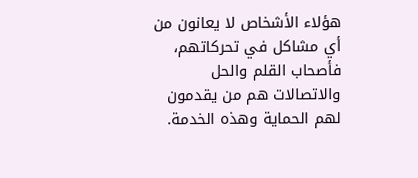هؤلاء الأشخاص لا يعانون من أي مشاكل في تحركاتهم، فأصحاب القلم والحل والاتصالات هم من يقدمون لهم الحماية وهذه الخدمة.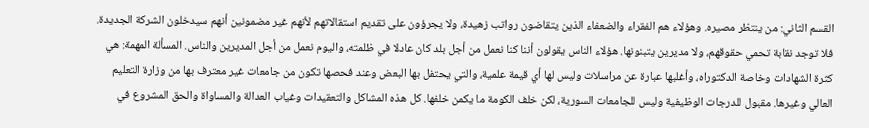القسم الثاني: من ينتظر مصيره. وهؤلاء هم الفقراء والضعفاء الذين يتقاضون رواتب زهيدة، ولا يجرؤون على تقديم استقالاتهم لأنهم غير مضمونين أنهم سيدخلون الشركة الجديدة. فلا توجد نقابة تحمي حقوقهم، ولا مديرين يتبنونها. هؤلاء الناس يقولون أننا كنا نعمل من أجل بلد كان عادلا في ظلمته، واليوم نعمل من أجل المديرين والناس. المسألة المهمة: هي كثرة الشهادات وخاصة الدكتوراه، وأغلبها عبارة عن مراسلات وليس لها أي قيمة علمية، والتي يحتفل بها البعض وعند فحصها تكون من جامعات غير معترف بها من وزارة التعليم العالي وغيرها. مقبول للدرجات الوظيفية وليس للجامعات السورية، لكن خلف الكومة ما يكمن خلفها. كل هذه المشاكل والتعقيدات وغياب العدالة والمساواة والحق المشروع في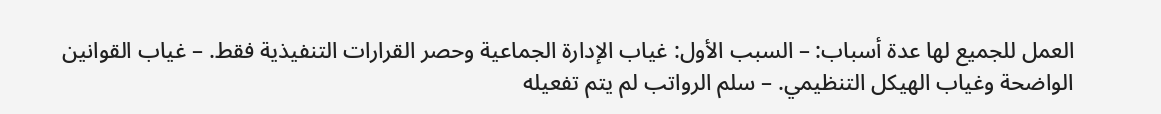العمل للجميع لها عدة أسباب: – السبب الأول: غياب الإدارة الجماعية وحصر القرارات التنفيذية فقط. – غياب القوانين الواضحة وغياب الهيكل التنظيمي. – سلم الرواتب لم يتم تفعيله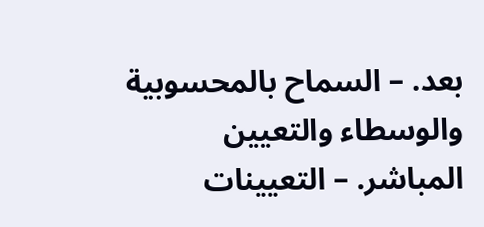بعد. – السماح بالمحسوبية والوسطاء والتعيين المباشر. – التعيينات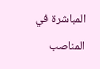المباشرة في المناصب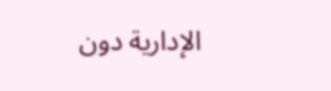الإدارية دون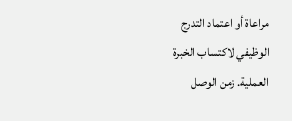مراعاة أو اعتماد التدرج الوظيفي لاكتساب الخبرة العملية. زمن الوصل